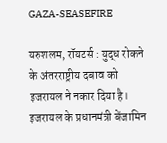GAZA-SEASEFIRE

यरुशलम, रॉयटर्स : युद्ध रोकने के अंतरराष्ट्रीय दबाव को इजरायल ने नकार दिया है। इजरायल के प्रधानमंत्री बेंजामिन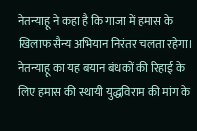नेतन्याहू ने कहा है कि गाजा में हमास के खिलाफ सैन्य अभियान निरंतर चलता रहेगा। नेतन्याहू का यह बयान बंधकों की रिहाई के लिए हमास की स्थायी युद्धविराम की मांग के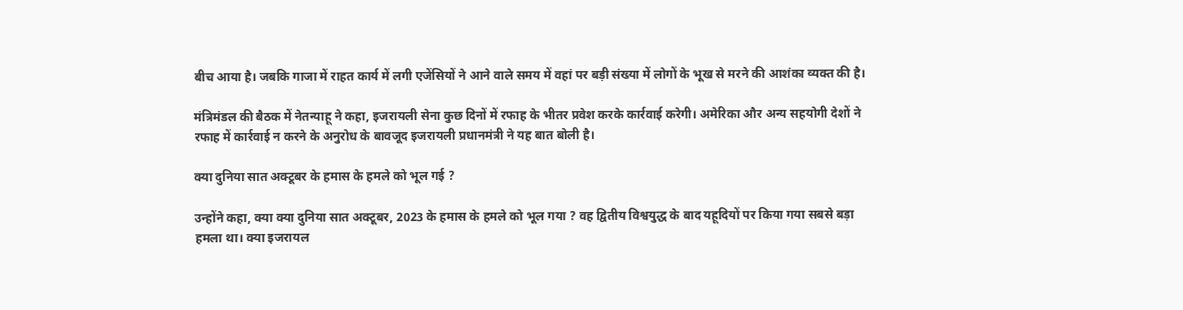बीच आया है। जबकि गाजा में राहत कार्य में लगी एजेंसियों ने आने वाले समय में वहां पर बड़ी संख्या में लोगों के भूख से मरने की आशंका व्यक्त की है।

मंत्रिमंडल की बैठक में नेतन्याहू ने कहा, इजरायली सेना कुछ दिनों में रफाह के भीतर प्रवेश करके कार्रवाई करेगी। अमेरिका और अन्य सहयोगी देशों ने रफाह में कार्रवाई न करने के अनुरोध के बावजूद इजरायली प्रधानमंत्री ने यह बात बोली है।

क्या दुनिया सात अक्टूबर के हमास के हमले को भूल गई ?

उन्होंने कहा, क्या क्या दुनिया सात अक्टूबर, 2023 के हमास के हमले को भूल गया ? वह द्वितीय विश्वयुद्ध के बाद यहूदियों पर किया गया सबसे बड़ा हमला था। क्या इजरायल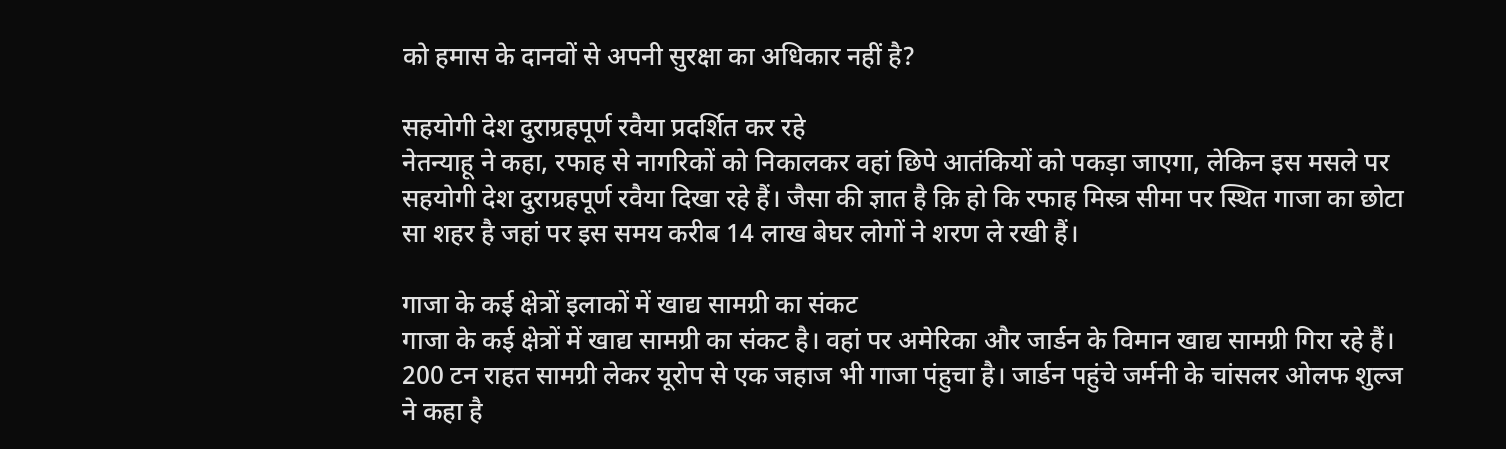को हमास के दानवों से अपनी सुरक्षा का अधिकार नहीं है?

सहयोगी देश दुराग्रहपूर्ण रवैया प्रदर्शित कर रहे
नेतन्याहू ने कहा, रफाह से नागरिकों को निकालकर वहां छिपे आतंकियों को पकड़ा जाएगा, लेकिन इस मसले पर सहयोगी देश दुराग्रहपूर्ण रवैया दिखा रहे हैं। जैसा की ज्ञात है क़ि हो कि रफाह मिस्त्र सीमा पर स्थित गाजा का छोटा सा शहर है जहां पर इस समय करीब 14 लाख बेघर लोगों ने शरण ले रखी हैं।

गाजा के कई क्षेत्रों इलाकों में खाद्य सामग्री का संकट
गाजा के कई क्षेत्रों में खाद्य सामग्री का संकट है। वहां पर अमेरिका और जार्डन के विमान खाद्य सामग्री गिरा रहे हैं। 200 टन राहत सामग्री लेकर यूरोप से एक जहाज भी गाजा पंहुचा है। जार्डन पहुंचे जर्मनी के चांसलर ओलफ शुल्ज ने कहा है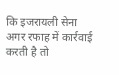कि इजरायली सेना अगर रफाह में कार्रवाई करती है तो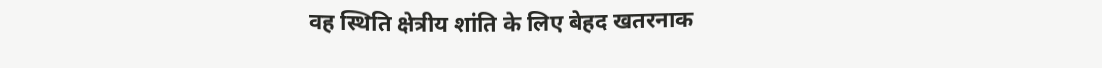वह स्थिति क्षेत्रीय शांति के लिए बेहद खतरनाक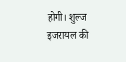होगी। शुल्ज इजरायल की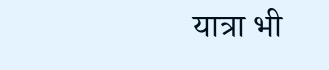यात्रा भी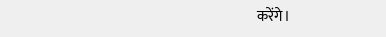करेंगे।